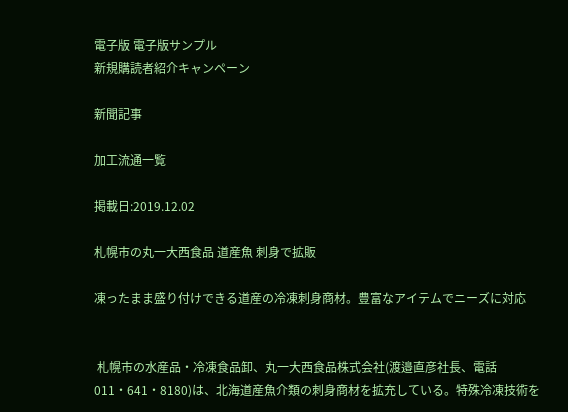電子版 電子版サンプル
新規購読者紹介キャンペーン

新聞記事

加工流通一覧

掲載日:2019.12.02

札幌市の丸一大西食品 道産魚 刺身で拡販

凍ったまま盛り付けできる道産の冷凍刺身商材。豊富なアイテムでニーズに対応


 札幌市の水産品・冷凍食品卸、丸一大西食品株式会社(渡邉直彦社長、電話011・641・8180)は、北海道産魚介類の刺身商材を拡充している。特殊冷凍技術を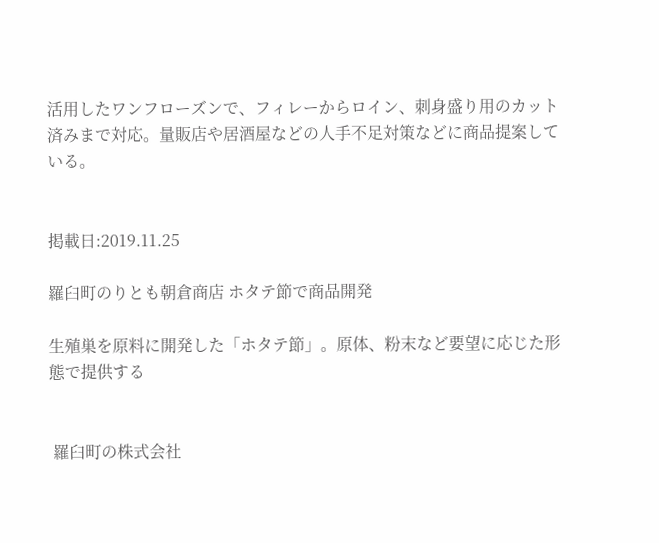活用したワンフローズンで、フィレーからロイン、刺身盛り用のカット済みまで対応。量販店や居酒屋などの人手不足対策などに商品提案している。


掲載日:2019.11.25

羅臼町のりとも朝倉商店 ホタテ節で商品開発

生殖巣を原料に開発した「ホタテ節」。原体、粉末など要望に応じた形態で提供する


 羅臼町の株式会社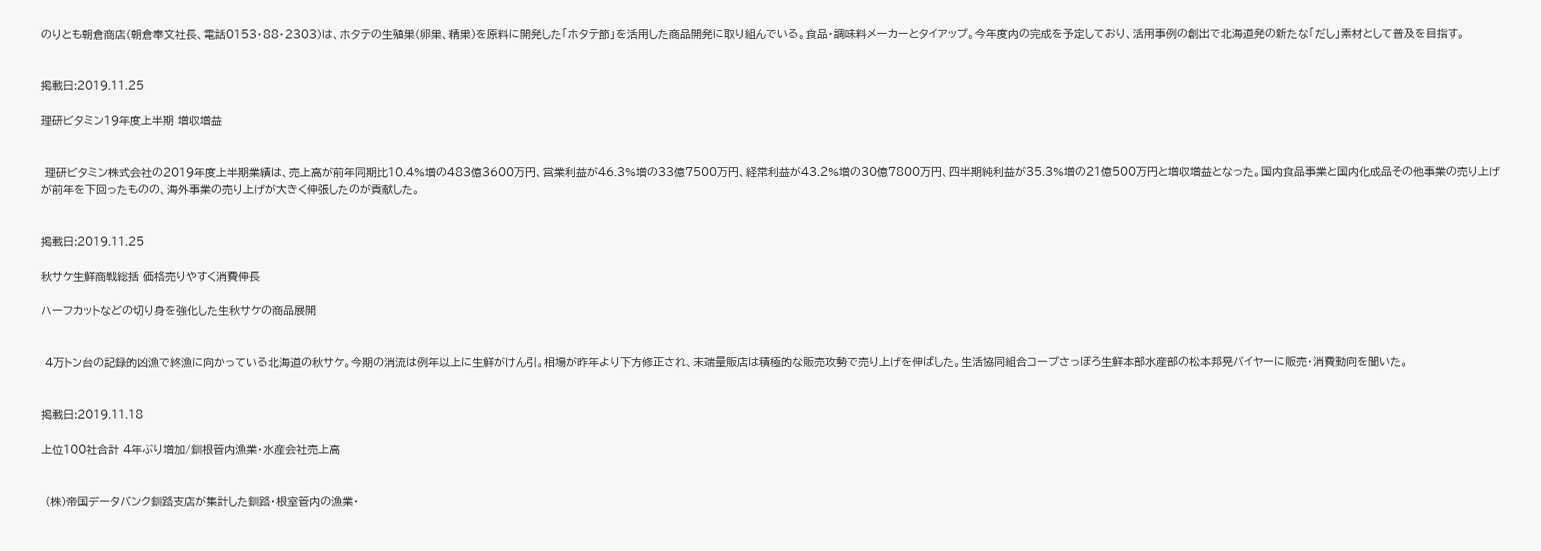のりとも朝倉商店(朝倉奉文社長、電話0153・88・2303)は、ホタテの生殖巣(卵巣、精巣)を原料に開発した「ホタテ節」を活用した商品開発に取り組んでいる。食品・調味料メーカーとタイアップ。今年度内の完成を予定しており、活用事例の創出で北海道発の新たな「だし」素材として普及を目指す。


掲載日:2019.11.25

理研ビタミン19年度上半期 増収増益


 理研ビタミン株式会社の2019年度上半期業績は、売上高が前年同期比10.4%増の483億3600万円、営業利益が46.3%増の33億7500万円、経常利益が43.2%増の30億7800万円、四半期純利益が35.3%増の21億500万円と増収増益となった。国内食品事業と国内化成品その他事業の売り上げが前年を下回ったものの、海外事業の売り上げが大きく伸張したのが貢献した。


掲載日:2019.11.25

秋サケ生鮮商戦総括 価格売りやすく消費伸長

ハーフカットなどの切り身を強化した生秋サケの商品展開


 4万トン台の記録的凶漁で終漁に向かっている北海道の秋サケ。今期の消流は例年以上に生鮮がけん引。相場が昨年より下方修正され、末端量販店は積極的な販売攻勢で売り上げを伸ばした。生活協同組合コープさっぽろ生鮮本部水産部の松本邦晃バイヤーに販売・消費動向を聞いた。


掲載日:2019.11.18

上位100社合計 4年ぶり増加/釧根管内漁業・水産会社売上高


 (株)帝国データバンク釧路支店が集計した釧路・根室管内の漁業・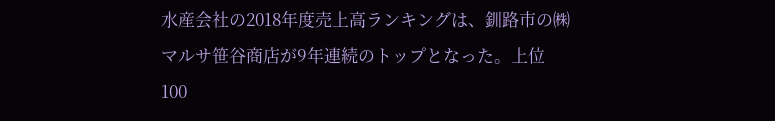水産会社の2018年度売上高ランキングは、釧路市の㈱マルサ笹谷商店が9年連続のトップとなった。上位100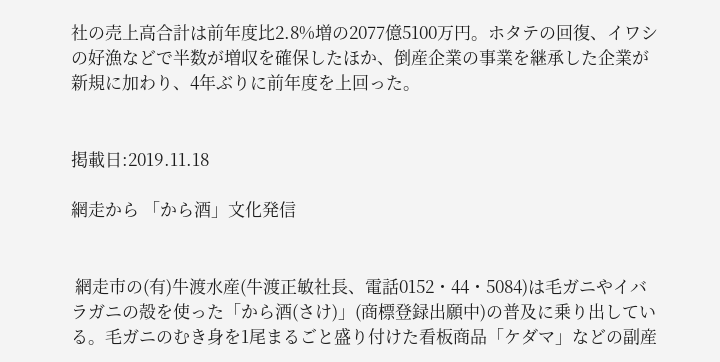社の売上高合計は前年度比2.8%増の2077億5100万円。ホタテの回復、イワシの好漁などで半数が増収を確保したほか、倒産企業の事業を継承した企業が新規に加わり、4年ぶりに前年度を上回った。


掲載日:2019.11.18

網走から 「から酒」文化発信


 網走市の(有)牛渡水産(牛渡正敏社長、電話0152・44・5084)は毛ガニやイバラガニの殻を使った「から酒(さけ)」(商標登録出願中)の普及に乗り出している。毛ガニのむき身を1尾まるごと盛り付けた看板商品「ケダマ」などの副産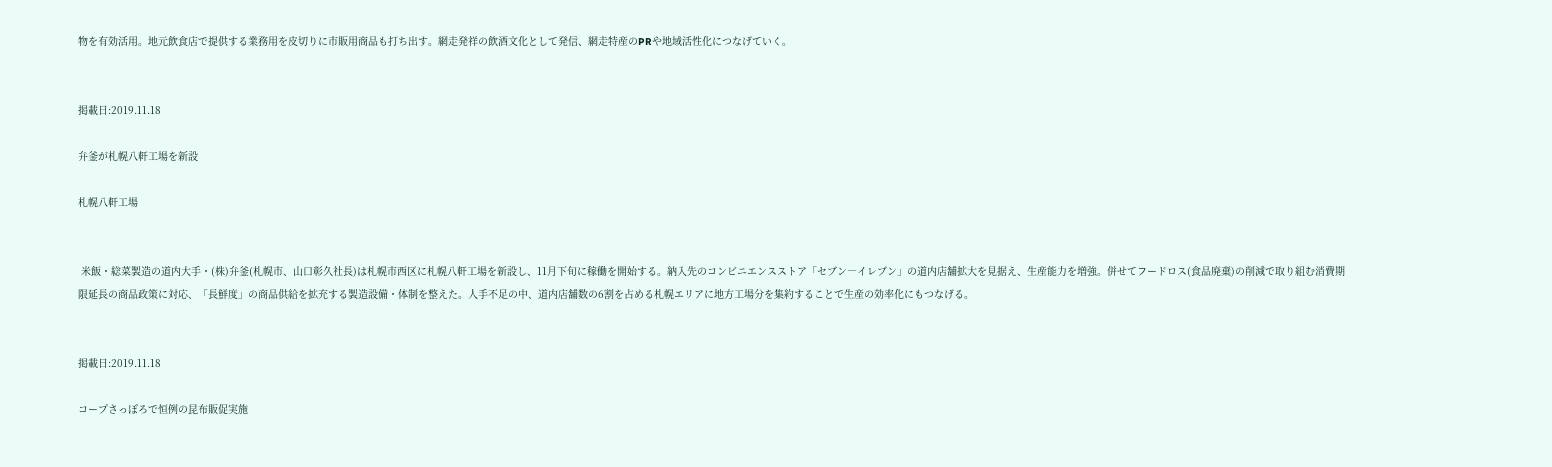物を有効活用。地元飲食店で提供する業務用を皮切りに市販用商品も打ち出す。網走発祥の飲酒文化として発信、網走特産のPRや地域活性化につなげていく。


掲載日:2019.11.18

弁釜が札幌八軒工場を新設

札幌八軒工場


 米飯・総菜製造の道内大手・(株)弁釜(札幌市、山口彰久社長)は札幌市西区に札幌八軒工場を新設し、11月下旬に稼働を開始する。納入先のコンビニエンスストア「セブン―イレブン」の道内店舗拡大を見据え、生産能力を増強。併せてフードロス(食品廃棄)の削減で取り組む消費期限延長の商品政策に対応、「長鮮度」の商品供給を拡充する製造設備・体制を整えた。人手不足の中、道内店舗数の6割を占める札幌エリアに地方工場分を集約することで生産の効率化にもつなげる。


掲載日:2019.11.18

コープさっぽろで恒例の昆布販促実施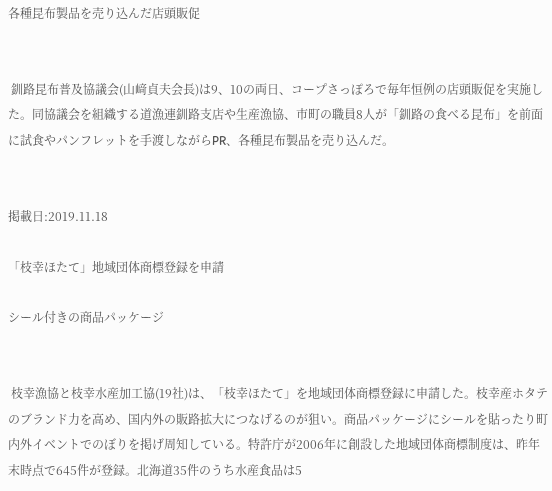各種昆布製品を売り込んだ店頭販促


 釧路昆布普及協議会(山﨑貞夫会長)は9、10の両日、コープさっぽろで毎年恒例の店頭販促を実施した。同協議会を組織する道漁連釧路支店や生産漁協、市町の職員8人が「釧路の食べる昆布」を前面に試食やパンフレットを手渡しながらPR、各種昆布製品を売り込んだ。


掲載日:2019.11.18

「枝幸ほたて」地域団体商標登録を申請

シール付きの商品パッケージ


 枝幸漁協と枝幸水産加工協(19社)は、「枝幸ほたて」を地域団体商標登録に申請した。枝幸産ホタテのブランド力を高め、国内外の販路拡大につなげるのが狙い。商品パッケージにシールを貼ったり町内外イベントでのぼりを掲げ周知している。特許庁が2006年に創設した地域団体商標制度は、昨年末時点で645件が登録。北海道35件のうち水産食品は5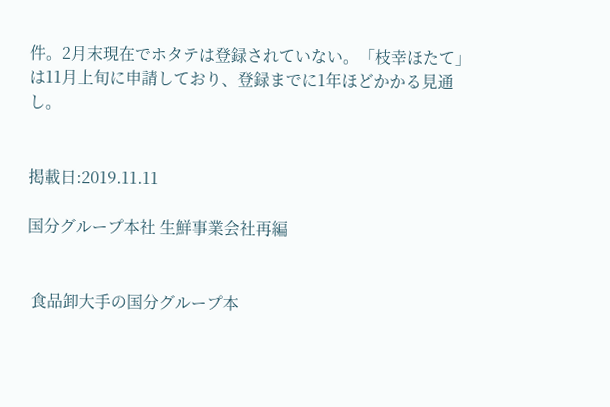件。2月末現在でホタテは登録されていない。「枝幸ほたて」は11月上旬に申請しており、登録までに1年ほどかかる見通し。


掲載日:2019.11.11

国分グループ本社 生鮮事業会社再編


 食品卸大手の国分グループ本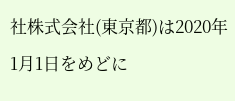社株式会社(東京都)は2020年1月1日をめどに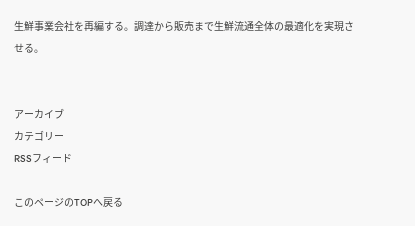生鮮事業会社を再編する。調達から販売まで生鮮流通全体の最適化を実現させる。


アーカイブ
カテゴリー
RSSフィード

このページのTOPへ戻る